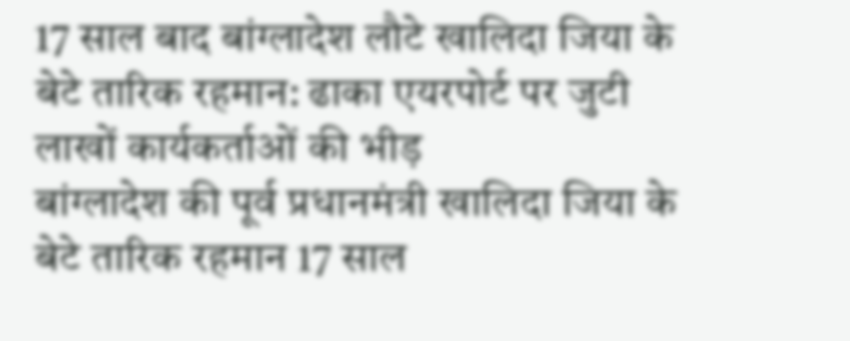17 साल बाद बांग्लादेश लौटे खालिदा जिया के बेटे तारिक रहमान: ढाका एयरपोर्ट पर जुटी लाखों कार्यकर्ताओं की भीड़
बांग्लादेश की पूर्व प्रधानमंत्री खालिदा जिया के बेटे तारिक रहमान 17 साल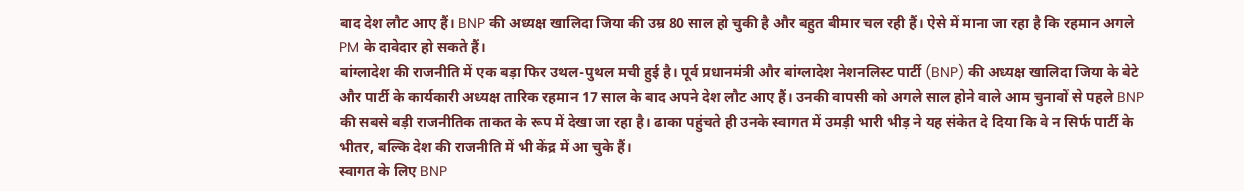बाद देश लौट आए हैं। BNP की अध्यक्ष खालिदा जिया की उम्र 80 साल हो चुकी है और बहुत बीमार चल रही हैं। ऐसे में माना जा रहा है कि रहमान अगले PM के दावेदार हो सकते हैं।
बांग्लादेश की राजनीति में एक बड़ा फिर उथल-पुथल मची हुई है। पूर्व प्रधानमंत्री और बांग्लादेश नेशनलिस्ट पार्टी (BNP) की अध्यक्ष खालिदा जिया के बेटे और पार्टी के कार्यकारी अध्यक्ष तारिक रहमान 17 साल के बाद अपने देश लौट आए हैं। उनकी वापसी को अगले साल होने वाले आम चुनावों से पहले BNP की सबसे बड़ी राजनीतिक ताकत के रूप में देखा जा रहा है। ढाका पहुंचते ही उनके स्वागत में उमड़ी भारी भीड़ ने यह संकेत दे दिया कि वे न सिर्फ पार्टी के भीतर, बल्कि देश की राजनीति में भी केंद्र में आ चुके हैं।
स्वागत के लिए BNP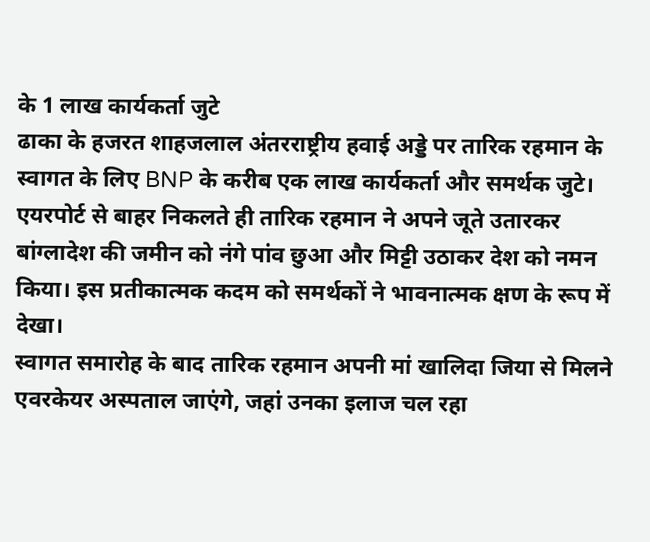के 1 लाख कार्यकर्ता जुटे
ढाका के हजरत शाहजलाल अंतरराष्ट्रीय हवाई अड्डे पर तारिक रहमान के स्वागत के लिए BNP के करीब एक लाख कार्यकर्ता और समर्थक जुटे। एयरपोर्ट से बाहर निकलते ही तारिक रहमान ने अपने जूते उतारकर बांग्लादेश की जमीन को नंगे पांव छुआ और मिट्टी उठाकर देश को नमन किया। इस प्रतीकात्मक कदम को समर्थकों ने भावनात्मक क्षण के रूप में देखा।
स्वागत समारोह के बाद तारिक रहमान अपनी मां खालिदा जिया से मिलने एवरकेयर अस्पताल जाएंगे, जहां उनका इलाज चल रहा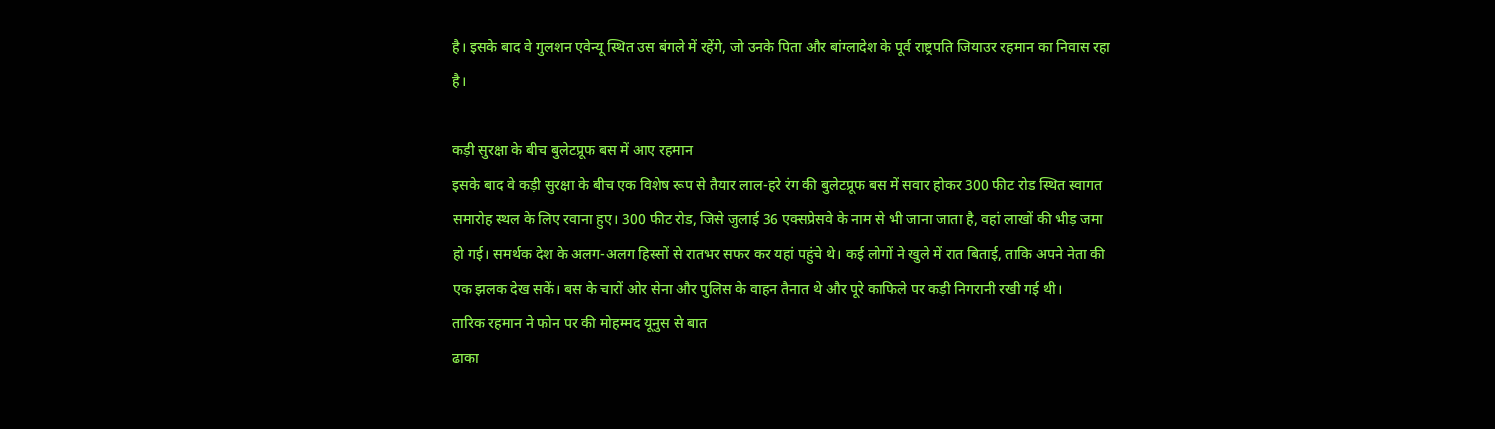है। इसके बाद वे गुलशन एवेन्यू स्थित उस बंगले में रहेंगे, जो उनके पिता और बांग्लादेश के पूर्व राष्ट्रपति जियाउर रहमान का निवास रहा है।

कड़ी सुरक्षा के बीच बुलेटप्रूफ बस में आए रहमान
इसके बाद वे कड़ी सुरक्षा के बीच एक विशेष रूप से तैयार लाल-हरे रंग की बुलेटप्रूफ बस में सवार होकर 300 फीट रोड स्थित स्वागत समारोह स्थल के लिए रवाना हुए। 300 फीट रोड, जिसे जुलाई 36 एक्सप्रेसवे के नाम से भी जाना जाता है, वहां लाखों की भीड़ जमा हो गई। समर्थक देश के अलग-अलग हिस्सों से रातभर सफर कर यहां पहुंचे थे। कई लोगों ने खुले में रात बिताई, ताकि अपने नेता की एक झलक देख सकें। बस के चारों ओर सेना और पुलिस के वाहन तैनात थे और पूरे काफिले पर कड़ी निगरानी रखी गई थी।
तारिक रहमान ने फोन पर की मोहम्मद यूनुस से बात
ढाका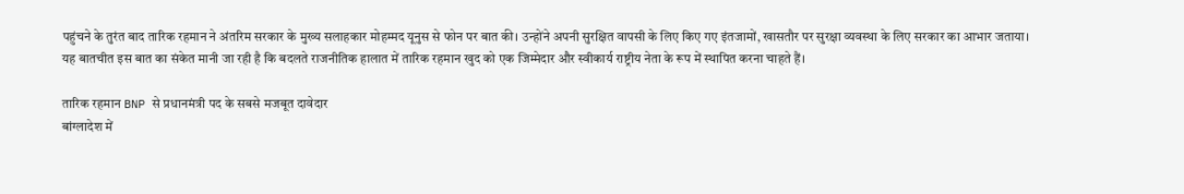पहुंचने के तुरंत बाद तारिक रहमान ने अंतरिम सरकार के मुख्य सलाहकार मोहम्मद यूनुस से फोन पर बात की। उन्होंने अपनी सुरक्षित वापसी के लिए किए गए इंतजामों, खासतौर पर सुरक्षा व्यवस्था के लिए सरकार का आभार जताया। यह बातचीत इस बात का संकेत मानी जा रही है कि बदलते राजनीतिक हालात में तारिक रहमान खुद को एक जिम्मेदार और स्वीकार्य राष्ट्रीय नेता के रूप में स्थापित करना चाहते हैं।

तारिक रहमान BNP से प्रधानमंत्री पद के सबसे मजबूत दावेदार
बांग्लादेश में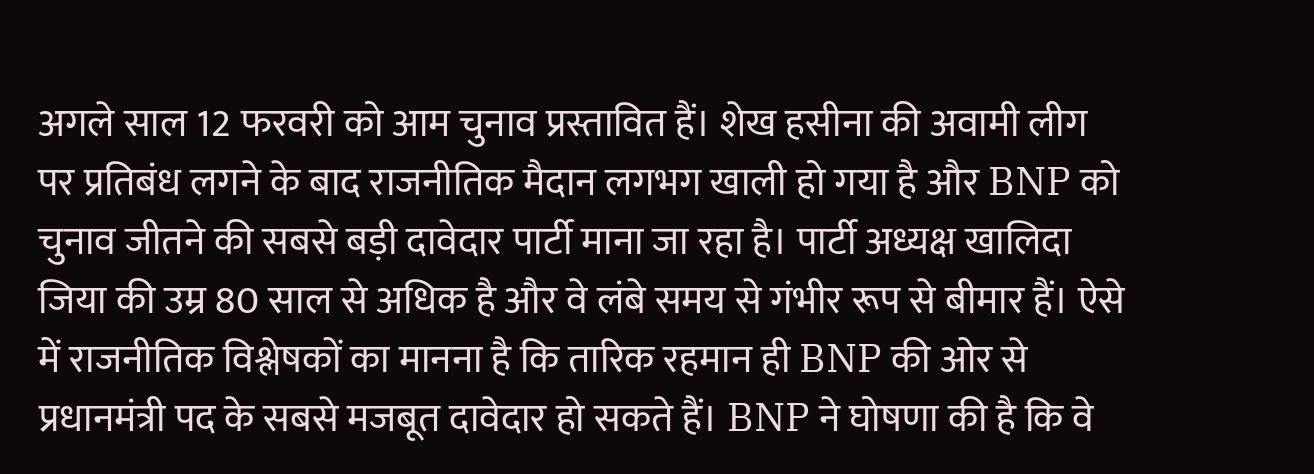अगले साल 12 फरवरी को आम चुनाव प्रस्तावित हैं। शेख हसीना की अवामी लीग पर प्रतिबंध लगने के बाद राजनीतिक मैदान लगभग खाली हो गया है और BNP को चुनाव जीतने की सबसे बड़ी दावेदार पार्टी माना जा रहा है। पार्टी अध्यक्ष खालिदा जिया की उम्र 80 साल से अधिक है और वे लंबे समय से गंभीर रूप से बीमार हैं। ऐसे में राजनीतिक विश्लेषकों का मानना है कि तारिक रहमान ही BNP की ओर से प्रधानमंत्री पद के सबसे मजबूत दावेदार हो सकते हैं। BNP ने घोषणा की है कि वे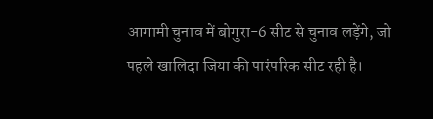आगामी चुनाव में बोगुरा-6 सीट से चुनाव लड़ेंगे, जो पहले खालिदा जिया की पारंपरिक सीट रही है।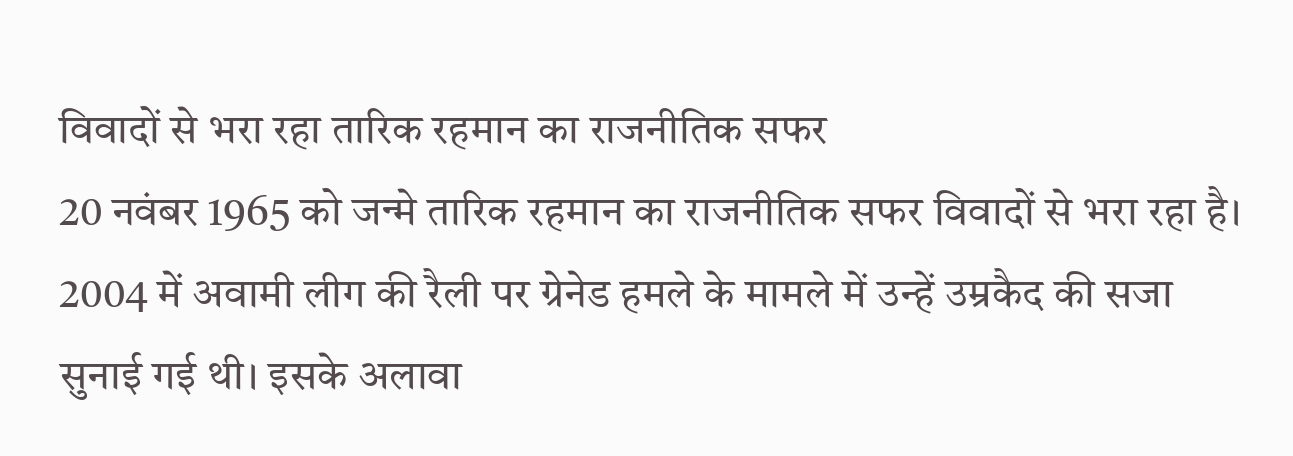विवादों से भरा रहा तारिक रहमान का राजनीतिक सफर
20 नवंबर 1965 को जन्मे तारिक रहमान का राजनीतिक सफर विवादों से भरा रहा है। 2004 में अवामी लीग की रैली पर ग्रेनेड हमले के मामले में उन्हें उम्रकैद की सजा सुनाई गई थी। इसके अलावा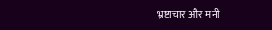भ्रष्टाचार और मनी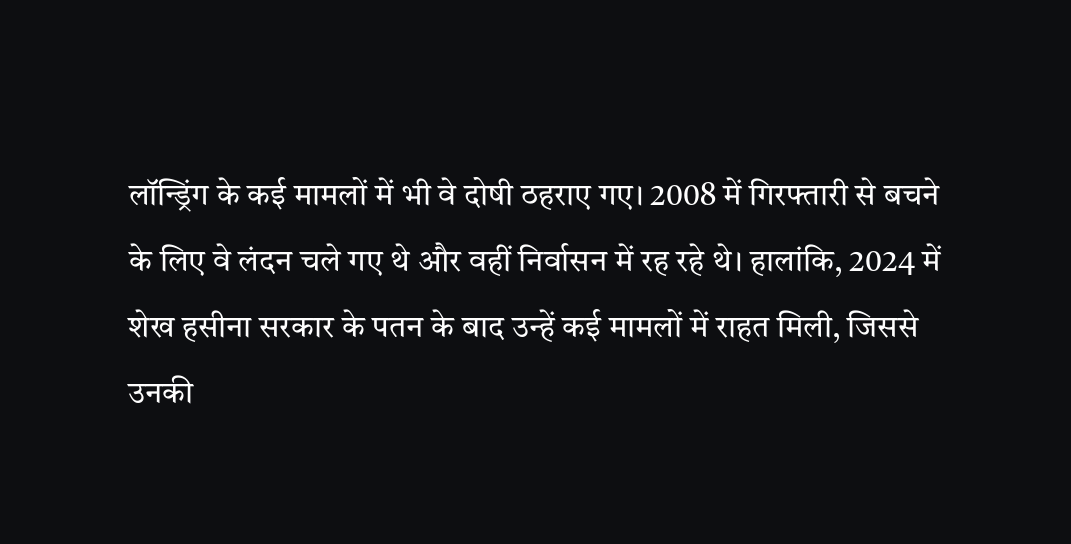लॉन्ड्रिंग के कई मामलों में भी वे दोषी ठहराए गए। 2008 में गिरफ्तारी से बचने के लिए वे लंदन चले गए थे और वहीं निर्वासन में रह रहे थे। हालांकि, 2024 में शेख हसीना सरकार के पतन के बाद उन्हें कई मामलों में राहत मिली, जिससे उनकी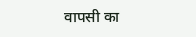वापसी का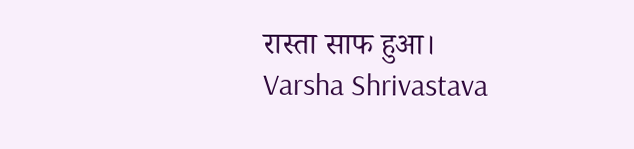रास्ता साफ हुआ।
Varsha Shrivastava